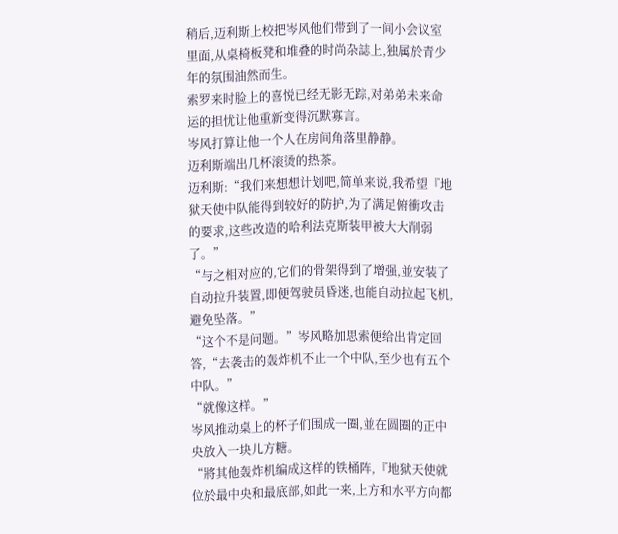稍后,迈利斯上校把岑风他们带到了一间小会议室里面,从桌椅板凳和堆叠的时尚杂誌上,独属於青少年的氛围油然而生。
索罗来时脸上的喜悦已经无影无踪,对弟弟未来命运的担忧让他重新变得沉默寡言。
岑风打算让他一个人在房间角落里静静。
迈利斯端出几杯滚烫的热茶。
迈利斯:“我们来想想计划吧,简单来说,我希望『地狱天使中队能得到较好的防护,为了满足俯衝攻击的要求,这些改造的哈利法克斯装甲被大大削弱了。”
“与之相对应的,它们的骨架得到了增强,並安装了自动拉升装置,即便驾驶员昏迷,也能自动拉起飞机,避免坠落。”
“这个不是问题。”岑风略加思索便给出肯定回答,“去袭击的轰炸机不止一个中队,至少也有五个中队。”
“就像这样。”
岑风推动桌上的杯子们围成一圈,並在圆圈的正中央放入一块儿方糖。
“將其他轰炸机编成这样的铁桶阵,『地狱天使就位於最中央和最底部,如此一来,上方和水平方向都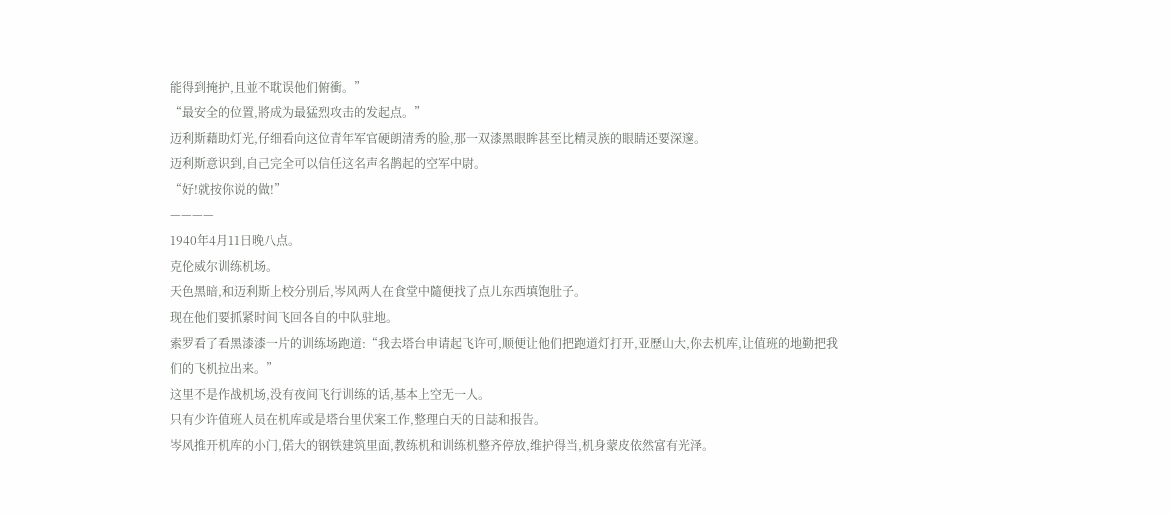能得到掩护,且並不耽误他们俯衝。”
“最安全的位置,將成为最猛烈攻击的发起点。”
迈利斯藉助灯光,仔细看向这位青年军官硬朗清秀的脸,那一双漆黑眼眸甚至比精灵族的眼睛还要深邃。
迈利斯意识到,自己完全可以信任这名声名鹊起的空军中尉。
“好!就按你说的做!”
————
1940年4月11日晚八点。
克伦威尔训练机场。
天色黑暗,和迈利斯上校分別后,岑风两人在食堂中隨便找了点儿东西填饱肚子。
现在他们要抓紧时间飞回各自的中队驻地。
索罗看了看黑漆漆一片的训练场跑道:“我去塔台申请起飞许可,顺便让他们把跑道灯打开,亚歷山大,你去机库,让值班的地勤把我们的飞机拉出来。”
这里不是作战机场,没有夜间飞行训练的话,基本上空无一人。
只有少许值班人员在机库或是塔台里伏案工作,整理白天的日誌和报告。
岑风推开机库的小门,偌大的钢铁建筑里面,教练机和训练机整齐停放,维护得当,机身蒙皮依然富有光泽。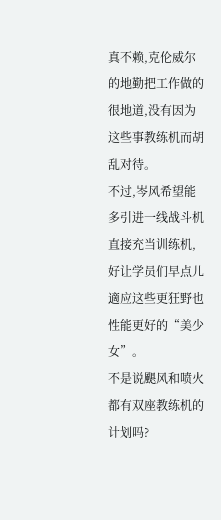真不赖,克伦威尔的地勤把工作做的很地道,没有因为这些事教练机而胡乱对待。
不过,岑风希望能多引进一线战斗机直接充当训练机,好让学员们早点儿適应这些更狂野也性能更好的“美少女”。
不是说颶风和喷火都有双座教练机的计划吗?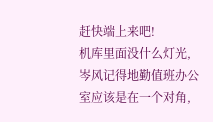赶快端上来吧!
机库里面没什么灯光,岑风记得地勤值班办公室应该是在一个对角,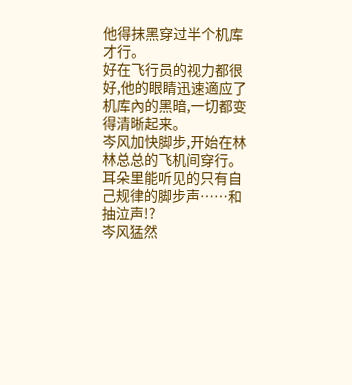他得抹黑穿过半个机库才行。
好在飞行员的视力都很好,他的眼睛迅速適应了机库內的黑暗,一切都变得清晰起来。
岑风加快脚步,开始在林林总总的飞机间穿行。
耳朵里能听见的只有自己规律的脚步声……和抽泣声!?
岑风猛然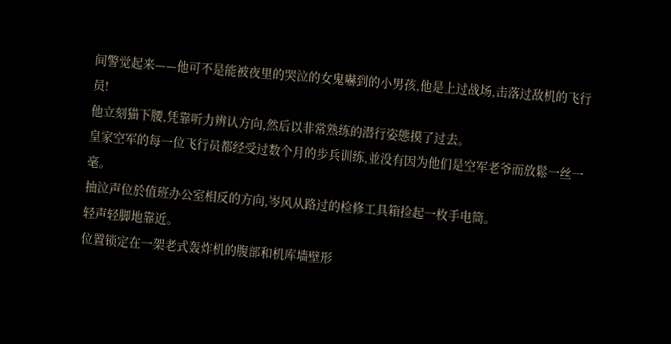间警觉起来——他可不是能被夜里的哭泣的女鬼嚇到的小男孩,他是上过战场,击落过敌机的飞行员!
他立刻猫下腰,凭靠听力辨认方向,然后以非常熟练的潜行姿態摸了过去。
皇家空军的每一位飞行员都经受过数个月的步兵训练,並没有因为他们是空军老爷而放鬆一丝一毫。
抽泣声位於值班办公室相反的方向,岑风从路过的检修工具箱捡起一枚手电筒。
轻声轻脚地靠近。
位置锁定在一架老式轰炸机的腹部和机库墙壁形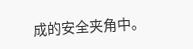成的安全夹角中。